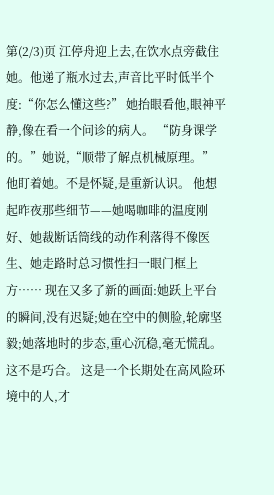第(2/3)页 江停舟迎上去,在饮水点旁截住她。他递了瓶水过去,声音比平时低半个度:“你怎么懂这些?” 她抬眼看他,眼神平静,像在看一个问诊的病人。 “防身课学的。”她说,“顺带了解点机械原理。” 他盯着她。不是怀疑,是重新认识。 他想起昨夜那些细节——她喝咖啡的温度刚好、她裁断话筒线的动作利落得不像医生、她走路时总习惯性扫一眼门框上方…… 现在又多了新的画面:她跃上平台的瞬间,没有迟疑;她在空中的侧脸,轮廓坚毅;她落地时的步态,重心沉稳,毫无慌乱。 这不是巧合。 这是一个长期处在高风险环境中的人,才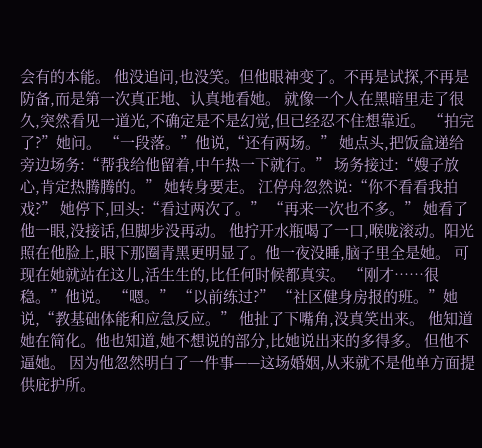会有的本能。 他没追问,也没笑。但他眼神变了。不再是试探,不再是防备,而是第一次真正地、认真地看她。 就像一个人在黑暗里走了很久,突然看见一道光,不确定是不是幻觉,但已经忍不住想靠近。 “拍完了?”她问。 “一段落。”他说,“还有两场。” 她点头,把饭盒递给旁边场务:“帮我给他留着,中午热一下就行。” 场务接过:“嫂子放心,肯定热腾腾的。” 她转身要走。 江停舟忽然说:“你不看看我拍戏?” 她停下,回头:“看过两次了。” “再来一次也不多。” 她看了他一眼,没接话,但脚步没再动。 他拧开水瓶喝了一口,喉咙滚动。阳光照在他脸上,眼下那圈青黑更明显了。他一夜没睡,脑子里全是她。 可现在她就站在这儿,活生生的,比任何时候都真实。 “刚才……很稳。”他说。 “嗯。” “以前练过?” “社区健身房报的班。”她说,“教基础体能和应急反应。” 他扯了下嘴角,没真笑出来。 他知道她在简化。他也知道,她不想说的部分,比她说出来的多得多。 但他不逼她。 因为他忽然明白了一件事——这场婚姻,从来就不是他单方面提供庇护所。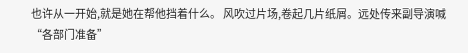也许从一开始,就是她在帮他挡着什么。 风吹过片场,卷起几片纸屑。远处传来副导演喊“各部门准备”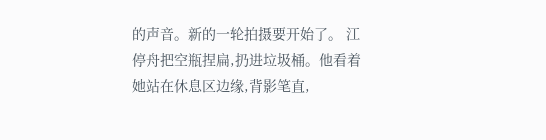的声音。新的一轮拍摄要开始了。 江停舟把空瓶捏扁,扔进垃圾桶。他看着她站在休息区边缘,背影笔直,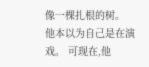像一棵扎根的树。 他本以为自己是在演戏。 可现在,他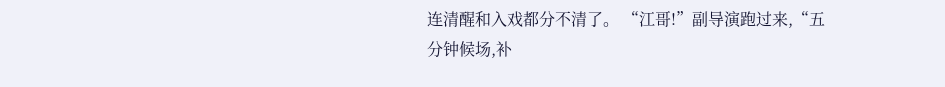连清醒和入戏都分不清了。 “江哥!”副导演跑过来,“五分钟候场,补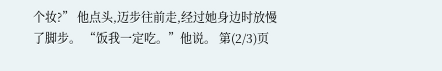个妆?” 他点头,迈步往前走,经过她身边时放慢了脚步。 “饭我一定吃。”他说。 第(2/3)页